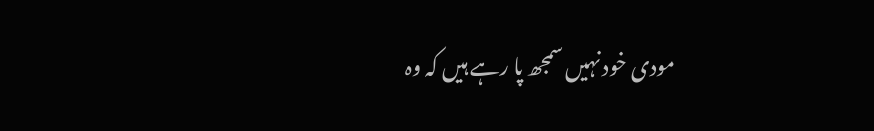مودی خود نہیں سمجھ پا رہے ہیں کہ وہ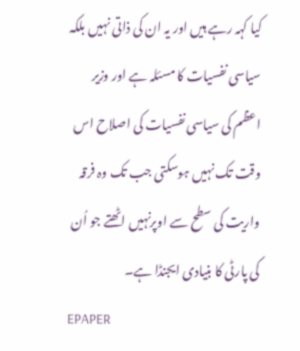کیا کہہ رہے ہیں اور یہ ان کی ذاتی نہیں بلکہ سیاسی نفسیات کا مسئلہ ہے اور وزیر اعظم کی سیاسی نفسیات کی اصلاح اس وقت تک نہیں ہوسکتی جب تک وہ فرقہ واریت کی سطح سے اوپرنہیں اٹھتے جو اُن کی پارٹی کا بنیادی ایجنڈا ہے۔
EPAPER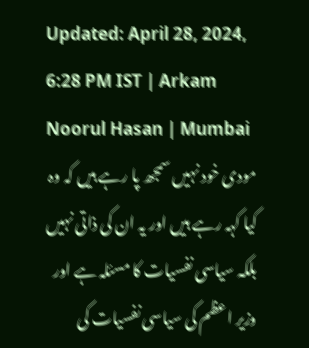Updated: April 28, 2024, 6:28 PM IST | Arkam Noorul Hasan | Mumbai
مودی خود نہیں سمجھ پا رہے ہیں کہ وہ کیا کہہ رہے ہیں اور یہ ان کی ذاتی نہیں بلکہ سیاسی نفسیات کا مسئلہ ہے اور وزیر اعظم کی سیاسی نفسیات کی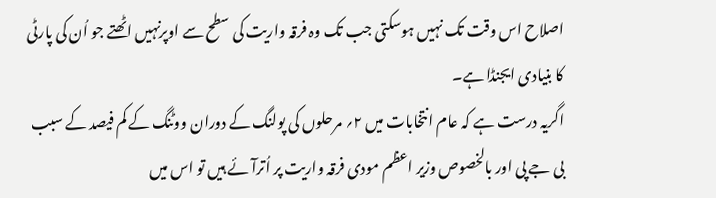اصلاح اس وقت تک نہیں ہوسکتی جب تک وہ فرقہ واریت کی سطح سے اوپرنہیں اٹھتے جو اُن کی پارٹی کا بنیادی ایجنڈا ہے۔
اگریہ درست ہے کہ عام انتخابات میں ۲؍ مرحلوں کی پولنگ کے دوران ووٹنگ کے کم فیصد کے سبب بی جے پی اور بالخصوص وزیر اعظم مودی فرقہ واریت پر اُترآئے ہیں تو اس میں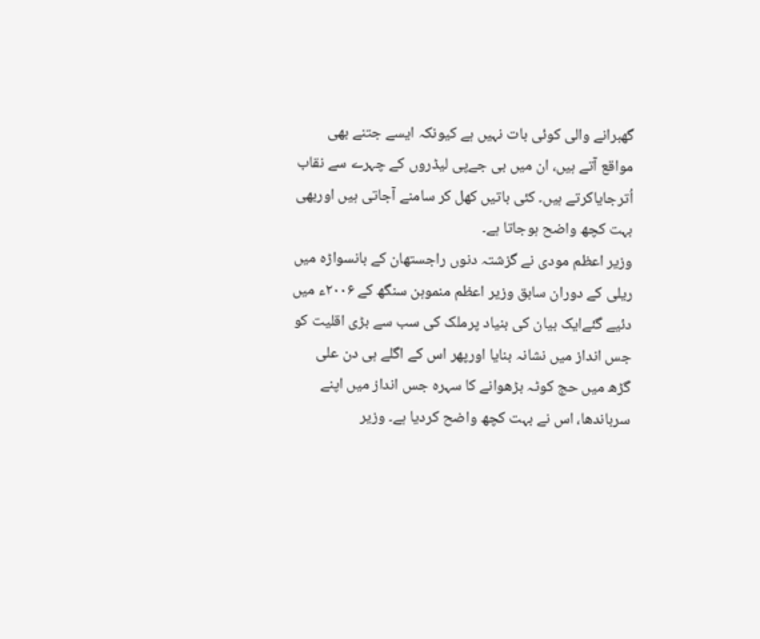گھبرانے والی کوئی بات نہیں ہے کیونکہ ایسے جتنے بھی مواقع آتے ہیں، ان میں بی جےپی لیڈروں کے چہرے سے نقاب اُترجایاکرتے ہیں۔ کئی باتیں کھل کر سامنے آجاتی ہیں اوربھی بہت کچھ واضح ہوجاتا ہے۔
وزیر اعظم مودی نے گزشتہ دنوں راجستھان کے بانسواڑہ میں ریلی کے دوران سابق وزیر اعظم منموہن سنگھ کے ۲۰۰۶ء میں دئیے گئےایک بیان کی بنیاد پرملک کی سب سے بڑی اقلیت کو جس انداز میں نشانہ بنایا اورپھر اس کے اگلے ہی دن علی گڑھ میں حج کوٹہ بڑھوانے کا سہرہ جس انداز میں اپنے سرباندھا، اس نے بہت کچھ واضح کردیا ہے۔ وزیر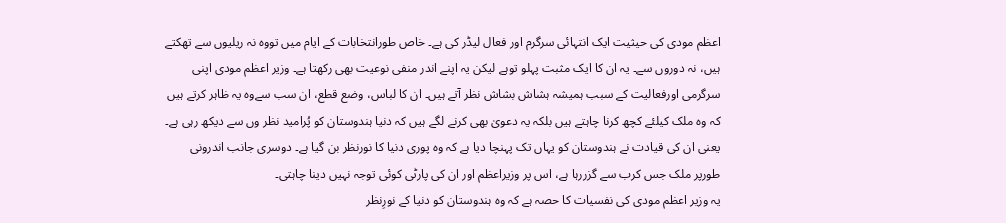اعظم مودی کی حیثیت ایک انتہائی سرگرم اور فعال لیڈر کی ہے۔ خاص طورانتخابات کے ایام میں تووہ نہ ریلیوں سے تھکتے ہیں، نہ دوروں سے۔ یہ ان کا ایک مثبت پہلو توہے لیکن یہ اپنے اندر منفی نوعیت بھی رکھتا ہے۔ وزیر اعظم مودی اپنی سرگرمی اورفعالیت کے سبب ہمیشہ ہشاش بشاش نظر آتے ہیں۔ ان کا لباس، وضع قطع، ان سب سےوہ یہ ظاہر کرتے ہیں کہ وہ ملک کیلئے کچھ کرنا چاہتے ہیں بلکہ یہ دعویٰ بھی کرنے لگے ہیں کہ دنیا ہندوستان کو پُرامید نظر وں سے دیکھ رہی ہے۔ یعنی ان کی قیادت نے ہندوستان کو یہاں تک پہنچا دیا ہے کہ وہ پوری دنیا کا نورنظر بن گیا ہے۔ دوسری جانب اندرونی طورپر ملک جس کرب سے گزررہا ہے، اس پر وزیراعظم اور ان کی پارٹی کوئی توجہ نہیں دینا چاہتی۔
یہ وزیر اعظم مودی کی نفسیات کا حصہ ہے کہ وہ ہندوستان کو دنیا کے نورِنظر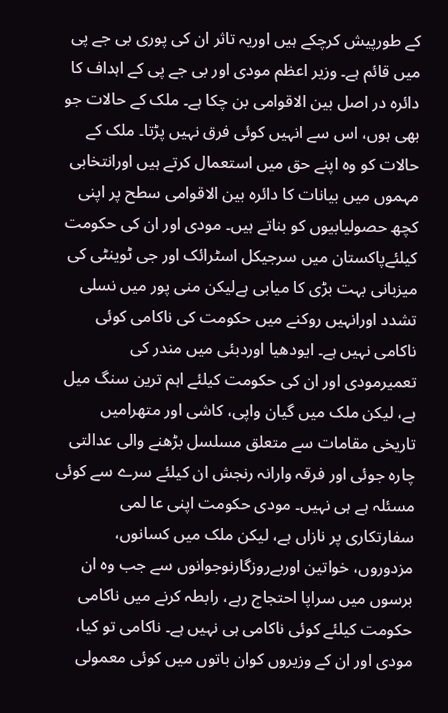کے طورپیش کرچکے ہیں اوریہ تاثر ان کی پوری بی جے پی میں قائم ہے۔ وزیر اعظم مودی اور بی جے پی کے اہداف کا دائرہ در اصل بین الاقوامی بن چکا ہے۔ ملک کے حالات جو بھی ہوں، اس سے انہیں کوئی فرق نہیں پڑتا۔ ملک کے حالات کو وہ اپنے حق میں استعمال کرتے ہیں اورانتخابی مہموں میں بیانات کا دائرہ بین الاقوامی سطح پر اپنی کچھ حصولیابیوں کو بناتے ہیں۔ مودی اور ان کی حکومت کیلئےپاکستان میں سرجیکل اسٹرائک اور جی ٹوینٹی کی میزبانی بہت بڑی کا میابی ہےلیکن منی پور میں نسلی تشدد اورانہیں روکنے میں حکومت کی ناکامی کوئی ناکامی نہیں ہے۔ ایودھیا اوردبئی میں مندر کی تعمیرمودی اور ان کی حکومت کیلئے اہم ترین سنگ میل ہے، لیکن ملک میں گیان واپی، کاشی اور متھرامیں تاریخی مقامات سے متعلق مسلسل بڑھنے والی عدالتی چارہ جوئی اور فرقہ وارانہ رنجش ان کیلئے سرے سے کوئی مسئلہ ہے ہی نہیں۔ مودی حکومت اپنی عا لمی سفارتکاری پر نازاں ہے، لیکن ملک میں کسانوں، مزدوروں، خواتین اوربےروزگارنوجوانوں سے جب وہ ان برسوں میں سراپا احتجاج رہے، رابطہ کرنے میں ناکامی حکومت کیلئے کوئی ناکامی ہی نہیں ہے۔ ناکامی تو کیا، مودی اور ان کے وزیروں کوان باتوں میں کوئی معمولی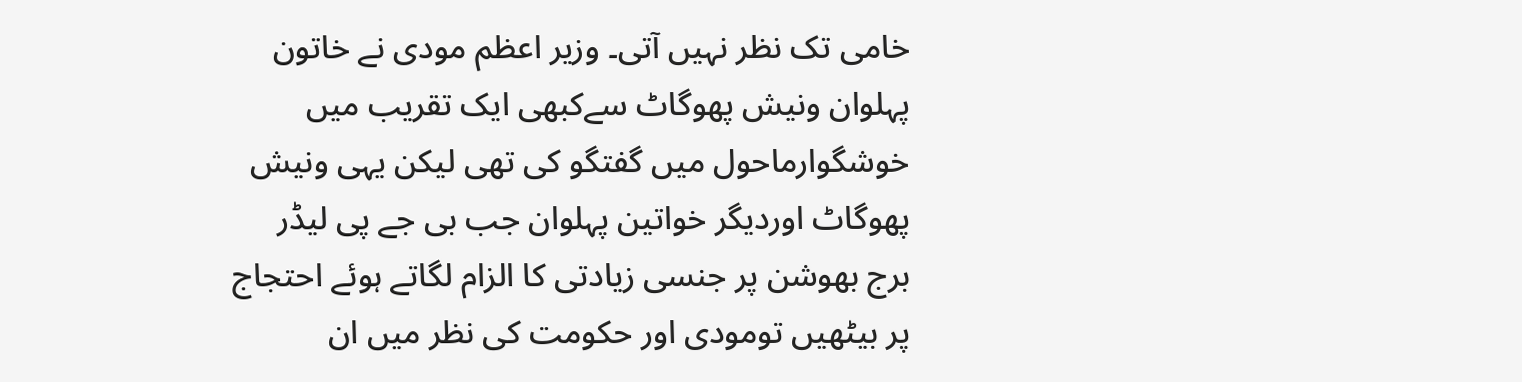خامی تک نظر نہیں آتی۔ وزیر اعظم مودی نے خاتون پہلوان ونیش پھوگاٹ سےکبھی ایک تقریب میں خوشگوارماحول میں گفتگو کی تھی لیکن یہی ونیش پھوگاٹ اوردیگر خواتین پہلوان جب بی جے پی لیڈر برج بھوشن پر جنسی زیادتی کا الزام لگاتے ہوئے احتجاج پر بیٹھیں تومودی اور حکومت کی نظر میں ان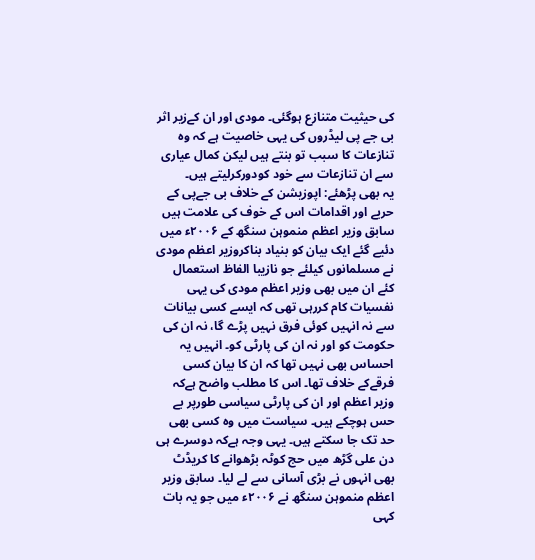کی حیثیت متنازع ہوگئی۔ مودی اور ان کےزیر اثر بی جے پی لیڈروں کی یہی خاصیت ہے کہ وہ تنازعات کا سبب تو بنتے ہیں لیکن کمال عیاری سے ان تنازعات سے خود کودورکرلیتے ہیں۔
یہ بھی پڑھئے: اپوزیشن کے خلاف بی جےپی کے حربے اور اقدامات اس کے خوف کی علامت ہیں
سابق وزیر اعظم منموہن سنگھ کے ۲۰۰۶ء میں دئیے گئے ایک بیان کو بنیاد بناکروزیر اعظم مودی نے مسلمانوں کیلئے جو نازیبا الفاظ استعمال کئے ان میں بھی وزیر اعظم مودی کی یہی نفسیات کام کررہی تھی کہ ایسے کسی بیانات سے نہ انہیں کوئی فرق نہیں پڑے گا، نہ ان کی حکومت کو اور نہ ان کی پارٹی کو۔ انہیں یہ احساس بھی نہیں تھا کہ ان کا بیان کسی فرقےکے خلاف تھا۔ اس کا مطلب واضح ہےکہ وزیر اعظم اور ان کی پارٹی سیاسی طورپر بے حس ہوچکے ہیں۔ سیاست میں وہ کسی بھی حد تک جا سکتے ہیں۔ یہی وجہ ہےکہ دوسرے ہی دن علی گڑھ میں حج کوٹہ بڑھوانے کا کریڈٹ بھی انہوں نے بڑی آسانی سے لے لیا۔ سابق وزیر اعظم منموہن سنگھ نے ۲۰۰۶ء میں جو یہ بات کہی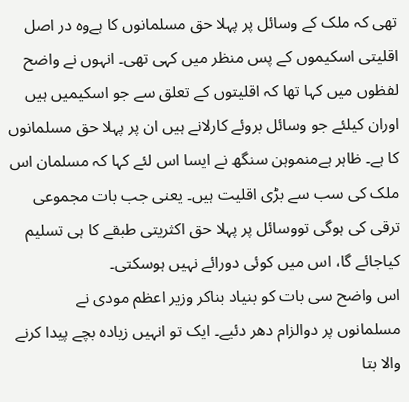تھی کہ ملک کے وسائل پر پہلا حق مسلمانوں کا ہےوہ در اصل اقلیتی اسکیموں کے پس منظر میں کہی تھی۔ انہوں نے واضح لفظوں میں کہا تھا کہ اقلیتوں کے تعلق سے جو اسکیمیں ہیں اوران کیلئے جو وسائل بروئے کارلانے ہیں ان پر پہلا حق مسلمانوں کا ہے۔ ظاہر ہےمنموہن سنگھ نے ایسا اس لئے کہا کہ مسلمان اس ملک کی سب سے بڑی اقلیت ہیں۔ یعنی جب بات مجموعی ترقی کی ہوگی تووسائل پر پہلا حق اکثریتی طبقے کا ہی تسلیم کیاجائے گا، اس میں کوئی دورائے نہیں ہوسکتی۔
اس واضح سی بات کو بنیاد بناکر وزیر اعظم مودی نے مسلمانوں پر دوالزام دھر دئیے۔ ایک تو انہیں زیادہ بچے پیدا کرنے والا بتا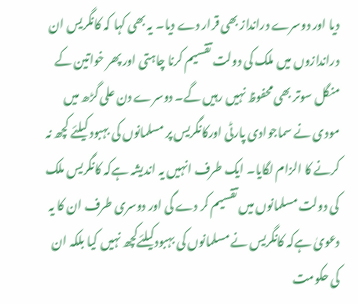دیا اور دوسرے درانداز بھی قرار دے دیا۔ یہ بھی کہا کہ کانگریس ان دراندازوں میں ملک کی دولت تقسیم کرنا چاہتی اور پھر خواتین کے منگل سوتر بھی محفوظ نہیں رہیں گے۔ دوسرے دن علی گڑھ میں مودی نے سماجوادی پارٹی اورکانگریس پر مسلمانوں کی بہبود کیلئے کچھ نہ کرنے کا الزام لگایا۔ ایک طرف انہیں یہ اندیشہ ہےکہ کانگریس ملک کی دولت مسلمانوں میں تقسیم کر دے گی اور دوسری طرف ان کا یہ دعویٰ ہےکہ کانگریس نے مسلمانوں کی بہبودکیلئےکچھ نہیں کیا بلکہ ان کی حکومت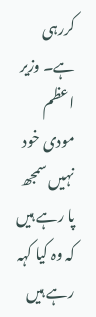کررہی ہے۔ وزیر اعظم مودی خود نہیں سمجھ پا رہے ہیں کہ وہ کیا کہہ رہے ہیں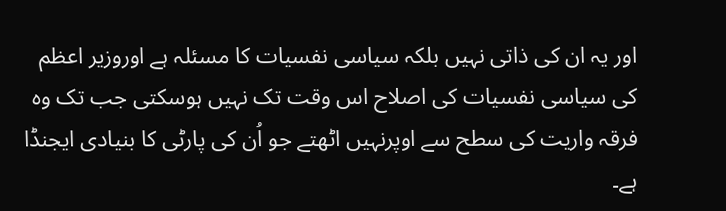اور یہ ان کی ذاتی نہیں بلکہ سیاسی نفسیات کا مسئلہ ہے اوروزیر اعظم کی سیاسی نفسیات کی اصلاح اس وقت تک نہیں ہوسکتی جب تک وہ فرقہ واریت کی سطح سے اوپرنہیں اٹھتے جو اُن کی پارٹی کا بنیادی ایجنڈا ہے۔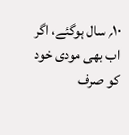۱۰؍ سال ہوگئے، اگر اب بھی مودی خود کو صرف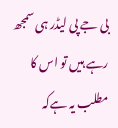بی جے پی لیڈر ہی سمجھ رہے ہیں تو اس کا مطلب یہ ہےکہ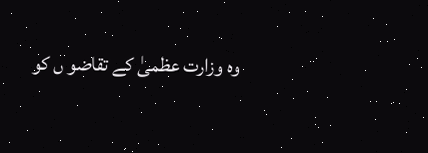وہ وزارت عظمیٰ کے تقاضو ں کو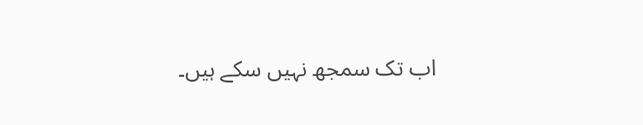اب تک سمجھ نہیں سکے ہیں۔